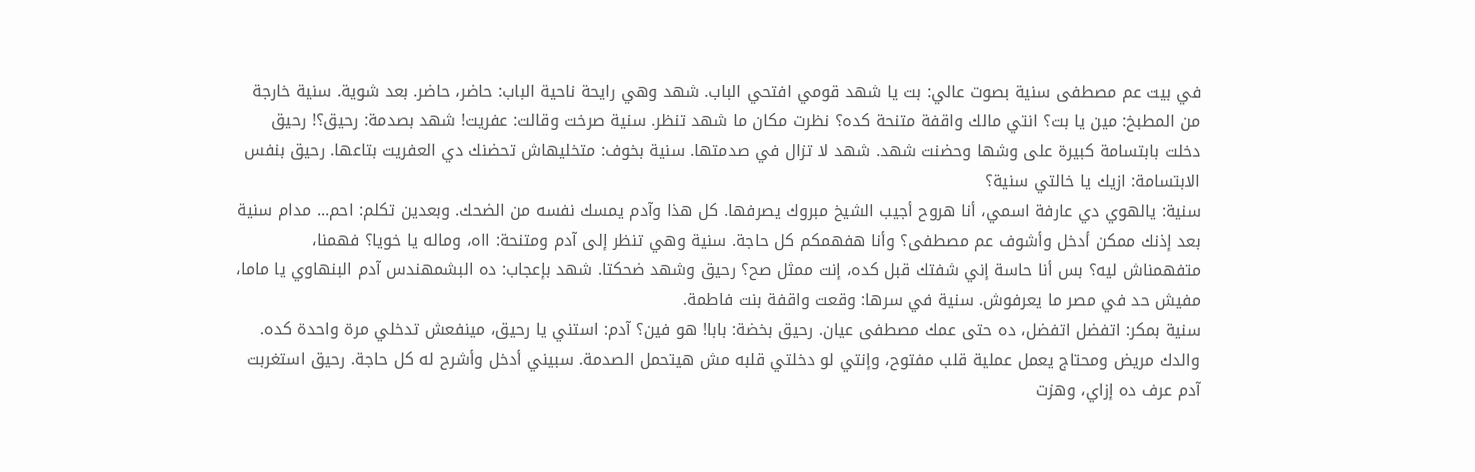في بيت عم مصطفى سنية بصوت عالي: بت يا شهد قومي افتحي الباب. شهد وهي رايحة ناحية الباب: حاضر، حاضر. بعد شوية. سنية خارجة من المطبخ: مين يا بت؟ انتي مالك واقفة متنحة كده؟ نظرت مكان ما شهد تنظر. سنية صرخت وقالت: عفريت! شهد بصدمة: رحيق؟! رحيق دخلت بابتسامة كبيرة على وشها وحضنت شهد. شهد لا تزال في صدمتها. سنية بخوف: متخليهاش تحضنك دي العفريت بتاعها. رحيق بنفس الابتسامة: ازيك يا خالتي سنية؟
سنية: يالهوي دي عارفة اسمي، أنا هروح أجيب الشيخ مبروك يصرفها. كل هذا وآدم يمسك نفسه من الضحك. وبعدين تكلم: احم... مدام سنية بعد إذنك ممكن أدخل وأشوف عم مصطفى؟ وأنا هفهمكم كل حاجة. سنية وهي تنظر إلى آدم ومتنحة: ااه، وماله يا خويا؟ فهمنا، متفهمناش ليه؟ بس أنا حاسة إني شفتك قبل كده، إنت ممثل صح؟ رحيق وشهد ضحكتا. شهد بإعجاب: ده البشمهندس آدم البنهاوي يا ماما، مفيش حد في مصر ما يعرفوش. سنية في سرها: وقعت واقفة بنت فاطمة.
سنية بمكر: اتفضل اتفضل، ده حتى عمك مصطفى عيان. رحيق بخضة: بابا! هو فين؟ آدم: استني يا رحيق، مينفعش تدخلي مرة واحدة كده. والدك مريض ومحتاج يعمل عملية قلب مفتوح، وإنتي لو دخلتي قلبه مش هيتحمل الصدمة. سبيني أدخل وأشرح له كل حاجة. رحيق استغربت آدم عرف ده إزاي، وهزت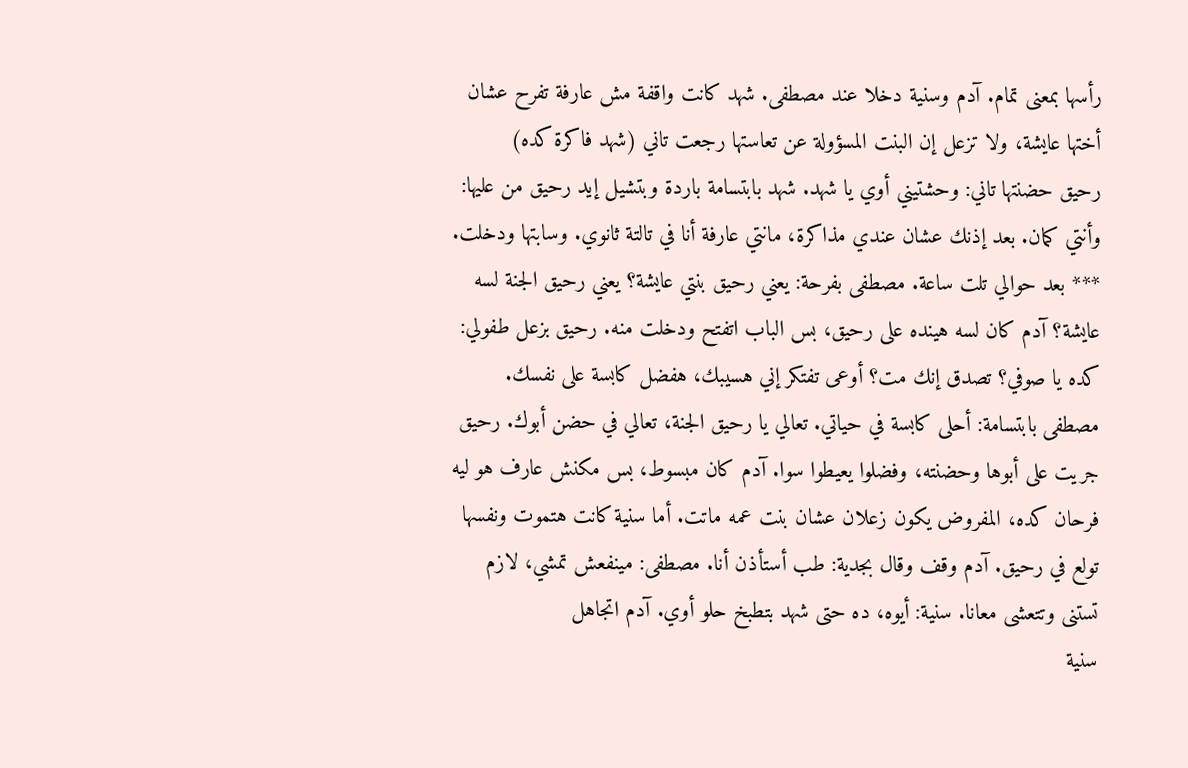رأسها بمعنى تمام. آدم وسنية دخلا عند مصطفى. شهد كانت واقفة مش عارفة تفرح عشان أختها عايشة، ولا تزعل إن البنت المسؤولة عن تعاستها رجعت تاني (شهد فاكرة كده)
رحيق حضنتها تاني: وحشتيني أوي يا شهد. شهد بابتسامة باردة وبتشيل إيد رحيق من عليها: وأنتي كمان. بعد إذنك عشان عندي مذاكرة، مانتي عارفة أنا في تالتة ثانوي. وسابتها ودخلت. *** بعد حوالي تلت ساعة. مصطفى بفرحة: يعني رحيق بنتي عايشة؟ يعني رحيق الجنة لسه عايشة؟ آدم كان لسه هينده على رحيق، بس الباب اتفتح ودخلت منه. رحيق بزعل طفولي: كده يا صوفي؟ تصدق إنك مت؟ أوعى تفتكر إني هسيبك، هفضل كابسة على نفسك.
مصطفى بابتسامة: أحلى كابسة في حياتي. تعالي يا رحيق الجنة، تعالي في حضن أبوك. رحيق جريت على أبوها وحضنته، وفضلوا يعيطوا سوا. آدم كان مبسوط، بس مكنش عارف هو ليه فرحان كده، المفروض يكون زعلان عشان بنت عمه ماتت. أما سنية كانت هتموت ونفسها تولع في رحيق. آدم وقف وقال بجدية: طب أستأذن أنا. مصطفى: مينفعش تمشي، لازم تستنى وتتعشى معانا. سنية: أيوه، ده حتى شهد بتطبخ حلو أوي. آدم اتجاهل
سنية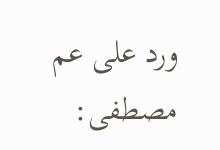ورد على عم مصطفى: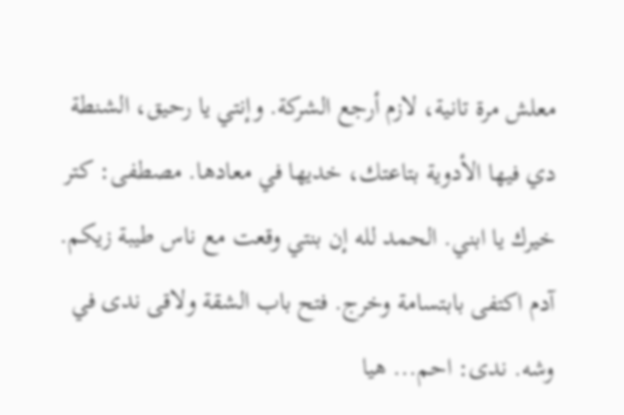معلش مرة تانية، لازم أرجع الشركة. وإنتي يا رحيق، الشنطة دي فيها الأدوية بتاعتك، خديها في معادها. مصطفى: كتر خيرك يا ابني. الحمد لله إن بنتي وقعت مع ناس طيبة زيكم. آدم اكتفى بابتسامة وخرج. فتح باب الشقة ولاقى ندى في وشه. ندى: احم... هيا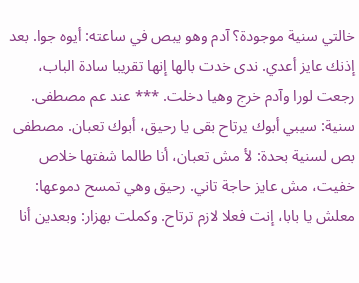خالتي سنية موجودة؟ آدم وهو يبص في ساعته: أيوه جوا. بعد إذنك عايز أعدي. ندى خدت بالها إنها تقريبا سادة الباب، رجعت لورا وآدم خرج وهيا دخلت. *** عند عم مصطفى.
سنية: سيبي أبوك يرتاح بقى يا رحيق، أبوك تعبان. مصطفى بص لسنية بحدة: لأ مش تعبان، أنا طالما شفتها خلاص خفيت، مش عايز حاجة تاني. رحيق وهي تمسح دموعها: معلش يا بابا، إنت فعلا لازم ترتاح. وكملت بهزار: وبعدين أنا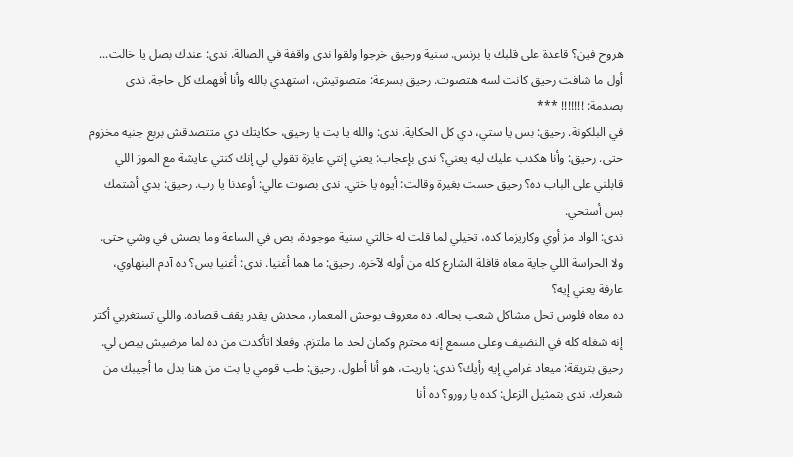هروح فين؟ قاعدة على قلبك يا برنس. سنية ورحيق خرجوا ولقوا ندى واقفة في الصالة. ندى: عندك بصل يا خالت... أول ما شافت رحيق كانت لسه هتصوت. رحيق بسرعة: متصوتيش، استهدي بالله وأنا أفهمك كل حاجة. ندى بصدمة: !!!!!!! ***
في البلكونة. رحيق: بس يا ستي، دي كل الحكاية. ندى: والله يا بت يا رحيق، حكايتك دي متتصدقش بربع جنيه مخزوم حتى. رحيق: وأنا هكدب عليك ليه يعني؟ ندى بإعجاب: يعني إنتي عايزة تقولي لي إنك كنتي عايشة مع الموز اللي قابلني على الباب ده؟ رحيق حست بغيرة وقالت: أيوه يا ختي. ندى بصوت عالي: أوعدنا يا رب. رحيق: بدي أشتمك بس أستحي.
ندى: الواد مز أوي وكاريزما كده، تخيلي لما قلت له خالتي سنية موجودة، بص في الساعة وما بصش في وشي حتى. ولا الحراسة اللي جاية معاه قافلة الشارع كله من أوله لآخره. رحيق: ما هما أغنيا. ندى: أغنيا بس؟ ده آدم البنهاوي، عارفة يعني إيه؟
ده معاه فلوس تحل مشاكل شعب بحاله. ده معروف بوحش المعمار، محدش يقدر يقف قصاده. واللي تستغربي أكتر إنه شغله كله في النضيف وعلى مسمع إنه محترم وكمان لحد ما ملتزم. وفعلا اتأكدت من ده لما مرضيش يبص لي. رحيق بتريقة: ميعاد غرامي إيه رأيك؟ ندى: ياريت، هو أنا أطول. رحيق: طب قومي يا بت من هنا بدل ما أجيبك من شعرك. ندى بتمثيل الزعل: كده يا رورو؟ ده أنا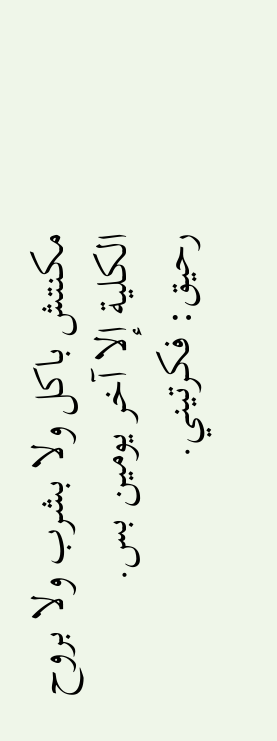مكنتش باكل ولا بشرب ولا بروح الكلية إلا آخر يومين بس.
رحيق: فكرتيني.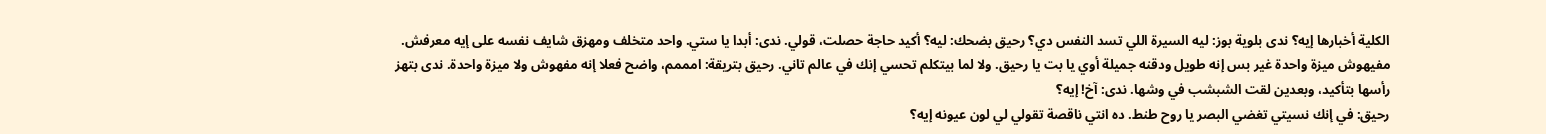الكلية أخبارها إيه؟ ندى بلوية بوز: ليه السيرة اللي تسد النفس دي؟ رحيق بضحك: ليه؟ أكيد حاجة حصلت، قولي. ندى: أبدا يا ستي. واحد متخلف ومهزق شايف نفسه على إيه معرفش. مفيهوش ميزة واحدة غير بس إنه طويل ودقنه جميلة أوي يا بت يا رحيق. ولا لما بيتكلم تحسي إنك في عالم تاني. رحيق بتريقة: امممم، واضح فعلا إنه مفهوش ولا ميزة واحدة. ندى بتهز رأسها بتأكيد، وبعدين لقت الشبشب في وشها. ندى: آخ! إيه؟
رحيق: في إنك نسيتي تغضي البصر يا روح طنط. ده انتي ناقصة تقولي لي لون عيونه إيه؟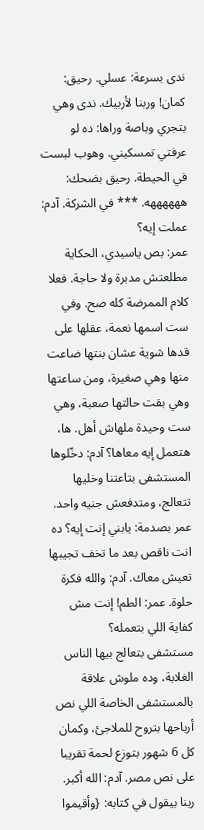ندى بسرعة: عسلي. رحيق: كمان! وربنا لأربيك. ندى وهي بتجري وباصة وراها: ده لو عرفتي تمسكيني. وهوب لبست في الحيطة. رحيق بضحك: ههههههه. *** في الشركة. آدم: عملت إيه؟
عمر: بص ياسيدي، الحكاية مطلعتش مدبرة ولا حاجة. فعلا كلام الممرضة كله صح. وفي ست اسمها نعمة، عقلها على قدها شوية عشان بنتها ضاعت منها وهي صغيرة، ومن ساعتها وهي بقت حالتها صعبة، وهي ست وحيدة ملهاش أهل. ها، هتعمل إيه معاها؟ آدم: دخّلوها المستشفى بتاعتنا وخليها تتعالج، ومتدفعش جنيه واحد. عمر بصدمة: يابني إنت إيه؟ ده انت ناقص بعد ما تخف تجيبها تعيش معاك. آدم: والله فكرة حلوة. عمر: الطم! إنت مش كفاية اللي بتعمله؟
مستشفى بتعالج بيها الناس الغلابة، وده ملوش علاقة بالمستشفى الخاصة اللي نص أرباحها بتروح للملاجئ، وكمان كل 6 شهور بتوزع لحمة تقريبا على نص مصر. آدم: الله أكبر. ربنا بيقول في كتابه: {وأقيموا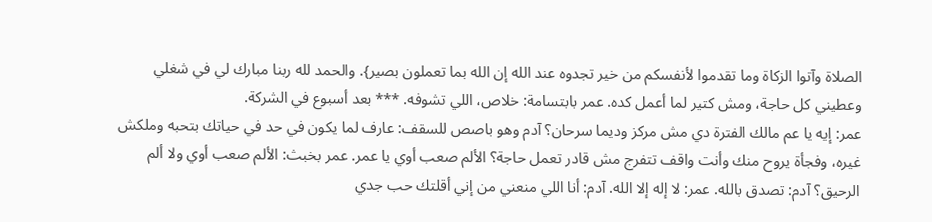الصلاة وآتوا الزكاة وما تقدموا لأنفسكم من خير تجدوه عند الله إن الله بما تعملون بصير}. والحمد لله ربنا مبارك لي في شغلي وعطيني كل حاجة، ومش كتير لما أعمل كده. عمر بابتسامة: خلاص، اللي تشوفه. *** بعد أسبوع في الشركة.
عمر: إيه يا عم مالك الفترة دي مش مركز وديما سرحان؟ آدم وهو باصص للسقف: عارف لما يكون في حد في حياتك بتحبه وملكش غيره، وفجأة يروح منك وأنت واقف تتفرج مش قادر تعمل حاجة؟ الألم صعب أوي يا عمر. عمر بخبث: الألم صعب أوي ولا ألم الرحيق؟ آدم: تصدق بالله. عمر: لا إله إلا الله. آدم: أنا اللي منعني من إني أقلتك حب جدي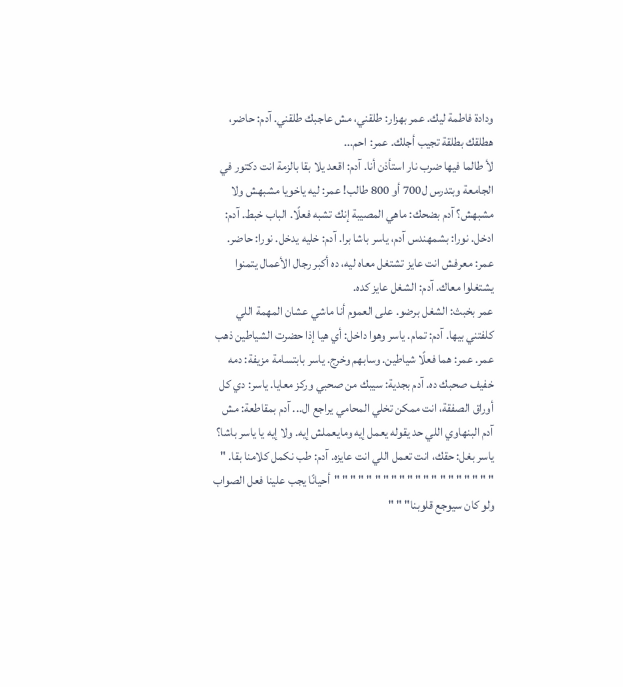ودادة فاطمة ليك. عمر بهزار: طلقني، مش عاجبك طلقني. آدم: حاضر، هطلقك بطلقة تجيب أجلك. عمر: احم...
لأ طالما فيها ضرب نار استأذن أنا. آدم: اقعد يلا بقا بالزمة انت دكتور في الجامعة وبتدرس ل700 أو 800 طالب! عمر: ليه ياخويا مشبهش ولا مشبهش؟ آدم بضحك: ماهي المصيبة إنك تشبه فعلًا. الباب خبط. آدم: ادخل. نورا: بشمهندس آدم، ياسر باشا برا. آدم: خليه يدخل. نورا: حاضر. عمر: معرفش انت عايز تشتغل معاه ليه، ده أكبر رجال الأعمال يتمنوا يشتغلوا معاك. آدم: الشغل عايز كده.
عمر بخبث: الشغل برضو. على العموم أنا ماشي عشان المهمة اللي كلفتني بيها. آدم: تمام. ياسر وهوا داخل: أي هيا إذا حضرت الشياطين ذهب عمر. عمر: هما فعلًا شياطين. وسابهم وخرج. ياسر بابتسامة مزيفة: دمه خفيف صحبك ده. آدم بجدية: سيبك من صحبي وركز معايا. ياسر: دي كل أوراق الصفقة، انت ممكن تخلي المحامي يراجع ال... آدم بمقاطعة: مش آدم البنهاوي اللي حد يقوله يعمل إيه ومايعملش إيه. ولا إيه يا ياسر باشا؟
ياسر بغل: حقك، انت تعمل اللي انت عايزه. آدم: طب نكمل كلامنا بقا. " " " " " " " " " " " " " " " " " " " " "أحيانًا يجب علينا فعل الصواب ولو كان سيوجع قلوبنا" " "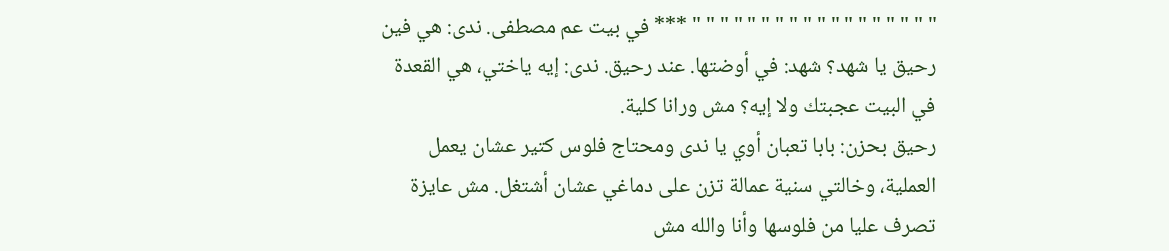" " " " " " " " " " " " " " " " " " *** في بيت عم مصطفى. ندى: هي فين رحيق يا شهد؟ شهد: في أوضتها. عند رحيق. ندى: إيه ياختي، هي القعدة في البيت عجبتك ولا إيه؟ مش ورانا كلية.
رحيق بحزن: بابا تعبان أوي يا ندى ومحتاج فلوس كتير عشان يعمل العملية، وخالتي سنية عمالة تزن على دماغي عشان أشتغل. مش عايزة تصرف عليا من فلوسها وأنا والله مش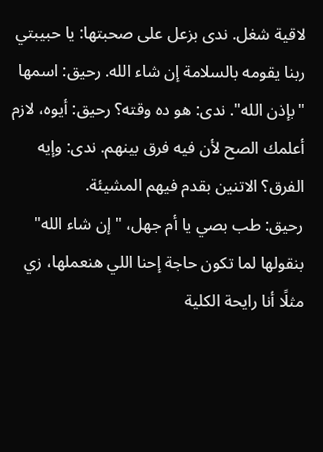لاقية شغل. ندى بزعل على صحبتها: يا حبيبتي ربنا يقومه بالسلامة إن شاء الله. رحيق: اسمها "بإذن الله". ندى: هو ده وقته؟ رحيق: أيوه، لازم أعلمك الصح لأن فيه فرق بينهم. ندى: وإيه الفرق؟ الاتنين بقدم فيهم المشيئة.
رحيق: طب بصي يا أم جهل، "إن شاء الله" بنقولها لما تكون حاجة إحنا اللي هنعملها، زي مثلًا أنا رايحة الكلية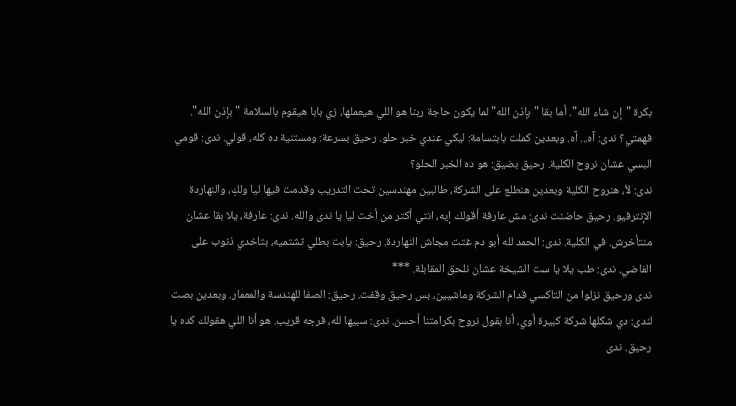بكرة "إن شاء الله". أما بقا "بإذن الله" لما يكون حاجة ربنا هو اللي هيعملها، زي بابا هيقوم بالسلامة "بإذن الله". فهمتي؟ ندى: آه... آه. وبعدين كملت بابتسامة: ليكي عندي خبر حلو. رحيق بسرعة: ومستنية ده كله، قولي. ندى: قومي البسي عشان نروح الكلية. رحيق بضيق: هو ده الخبر الحلو؟
ندى: لأ، هنروح الكلية وبعدين هنطلع على الشركة، طالبين مهندسين تحت التدريب وقدمت فيها ليا ولكِ، والنهاردة الإنترفيو. رحيق حاضنت ندى: مش عارفة أقولك إيه، انتي أكتر من أخت ليا يا ندى والله. ندى: عارفة، يلا بقا عشان منتأخرش. في الكلية. ندى: الحمد لله أبو دم غتت مجاش النهاردة. رحيق: يابت بطلي تشتميه، بتاخدي ذنوب على الفاضي. ندى: طب يلا يا ست الشيخة عشان نلحق المقابلة. ***
ندى ورحيق نزلوا من التاكسي قدام الشركة وماشيين، بس رحيق وقفت. رحيق: الصفا للهندسة والمعمار. وبعدين بصت لندى: دي شكلها شركة كبيرة أوي، أنا بقول نروح بكرامتنا أحسن. ندى: سبيها لله، فرجه قريب. هو أنا اللي هقولك كده يا رحيق. ندى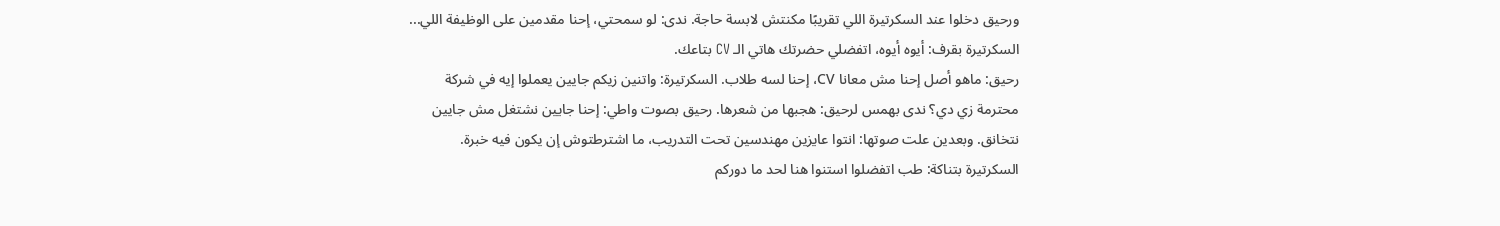ورحيق دخلوا عند السكرتيرة اللي تقريبًا مكنتش لابسة حاجة. ندى: لو سمحتي، إحنا مقدمين على الوظيفة اللي... السكرتيرة بقرف: أيوه أيوه، اتفضلي حضرتك هاتي الـ CV بتاعك.
رحيق: ماهو أصل إحنا مش معانا CV، إحنا لسه طلاب. السكرتيرة: واتنين زيكم جايين يعملوا إيه في شركة محترمة زي دي؟ ندى بهمس لرحيق: هجبها من شعرها. رحيق بصوت واطي: إحنا جايين نشتغل مش جايين نتخانق. وبعدين علت صوتها: انتوا عايزين مهندسين تحت التدريب، ما اشترطتوش إن يكون فيه خبرة. السكرتيرة بتناكة: طب اتفضلوا استنوا هنا لحد ما دوركم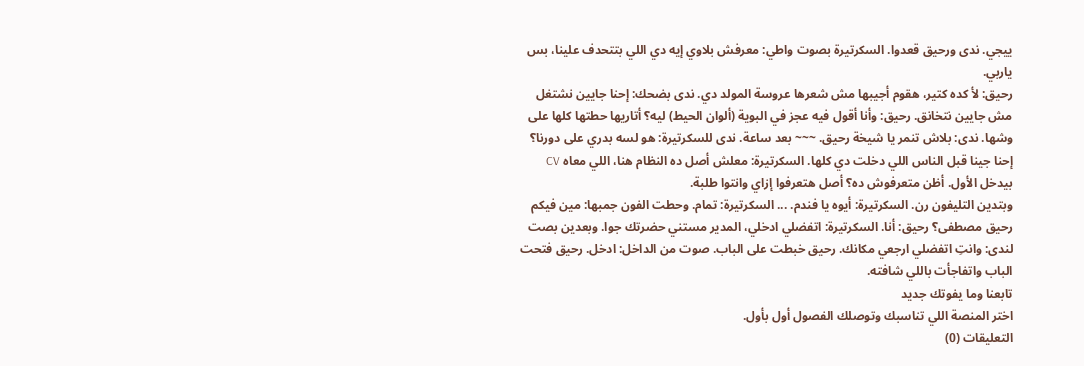ييجي. ندى ورحيق قعدوا. السكرتيرة بصوت واطي: معرفش بلاوي إيه دي اللي بتتحدف علينا، بس ياربي.
رحيق: لأ كده كتير، هقوم أجيبها مش شعرها عروسة المولد دي. ندى بضحك: إحنا جايين نشتغل مش جايين نتخانق. رحيق: وأنا أقول فيه عجز في البوية (ألوان الحيط) ليه؟ أتاريها حطتها كلها على وشها. ندى: بلاش تنمر يا شيخة رحيق. ~~~ بعد ساعة. ندى للسكرتيرة: هو لسه بدري على دورنا؟ إحنا جينا قبل الناس اللي دخلت دي كلها. السكرتيرة: معلش أصل ده النظام هنا، اللي معاه CV بيدخل الأول. أظن متعرفوش ده؟ أصل هتعرفوا إزاي وانتوا طلبة.
وبتدين التليفون رن. السكرتيرة: أيوه يا فندم. ... السكرتيرة: تمام. وحطت الفون جمبها: مين فيكم رحيق مصطفى؟ رحيق: أنا. السكرتيرة: اتفضلي ادخلي، المدير مستني حضرتك جوا. وبعدين بصت لندى: وانتِ اتفضلي ارجعي مكانك. رحيق خبطت على الباب. صوت من الداخل: ادخل. رحيق فتحت الباب واتفاجأت باللي شافته.
تابعنا وما يفوتك جديد
اختر المنصة اللي تناسبك وتوصلك الفصول أول بأول.
التعليقات (0)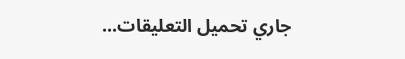جاري تحميل التعليقات...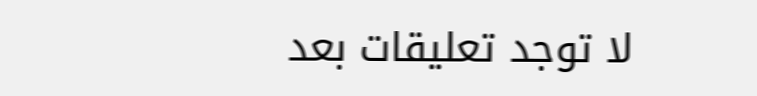لا توجد تعليقات بعد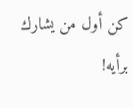كن أول من يشارك برأيه!